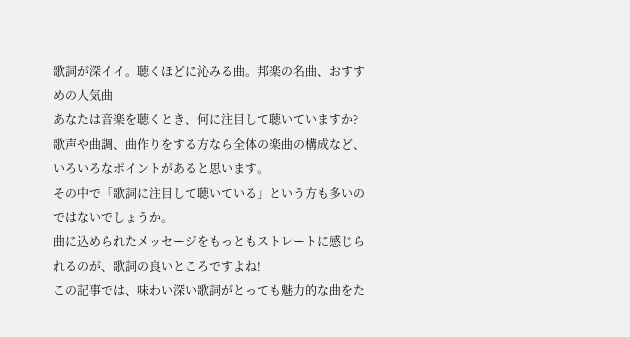歌詞が深イイ。聴くほどに沁みる曲。邦楽の名曲、おすすめの人気曲
あなたは音楽を聴くとき、何に注目して聴いていますか?
歌声や曲調、曲作りをする方なら全体の楽曲の構成など、いろいろなポイントがあると思います。
その中で「歌詞に注目して聴いている」という方も多いのではないでしょうか。
曲に込められたメッセージをもっともストレートに感じられるのが、歌詞の良いところですよね!
この記事では、味わい深い歌詞がとっても魅力的な曲をた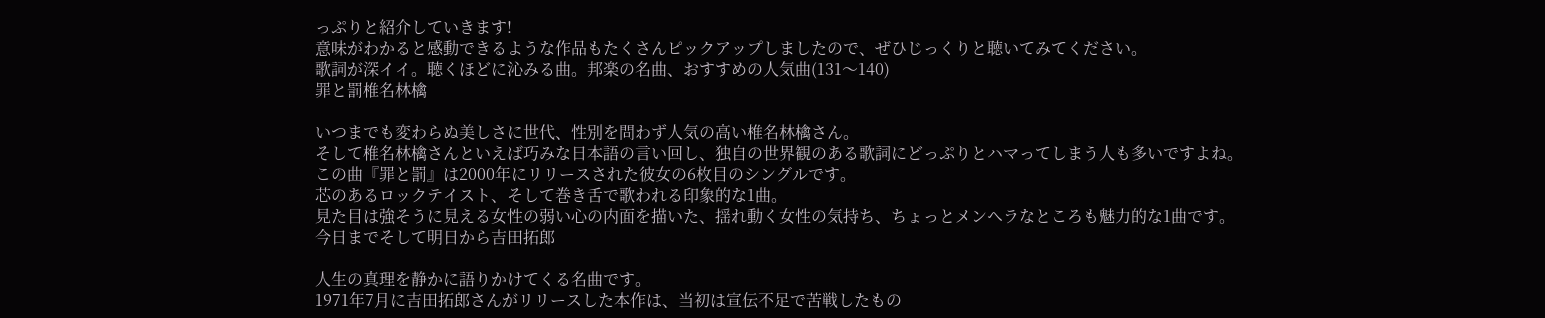っぷりと紹介していきます!
意味がわかると感動できるような作品もたくさんピックアップしましたので、ぜひじっくりと聴いてみてください。
歌詞が深イイ。聴くほどに沁みる曲。邦楽の名曲、おすすめの人気曲(131〜140)
罪と罰椎名林檎

いつまでも変わらぬ美しさに世代、性別を問わず人気の高い椎名林檎さん。
そして椎名林檎さんといえば巧みな日本語の言い回し、独自の世界観のある歌詞にどっぷりとハマってしまう人も多いですよね。
この曲『罪と罰』は2000年にリリースされた彼女の6枚目のシングルです。
芯のあるロックテイスト、そして巻き舌で歌われる印象的な1曲。
見た目は強そうに見える女性の弱い心の内面を描いた、揺れ動く女性の気持ち、ちょっとメンヘラなところも魅力的な1曲です。
今日までそして明日から吉田拓郎

人生の真理を静かに語りかけてくる名曲です。
1971年7月に吉田拓郎さんがリリースした本作は、当初は宣伝不足で苦戦したもの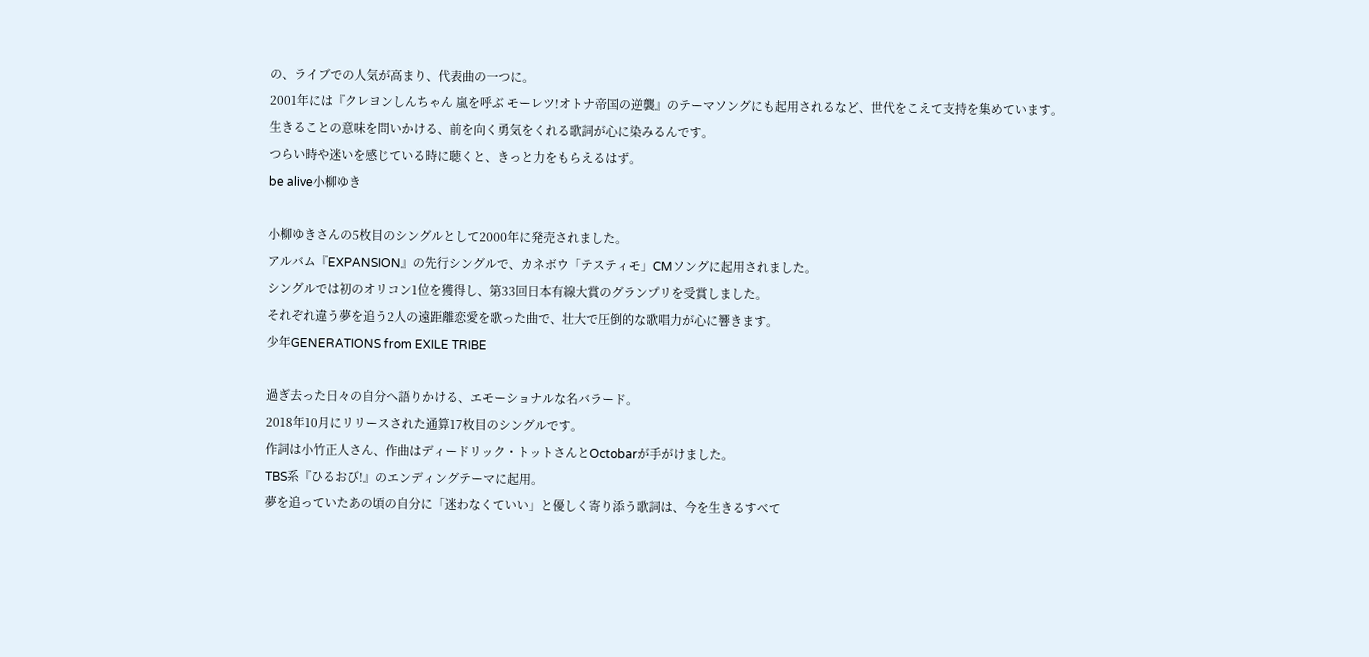の、ライブでの人気が高まり、代表曲の一つに。
2001年には『クレヨンしんちゃん 嵐を呼ぶ モーレツ!オトナ帝国の逆襲』のテーマソングにも起用されるなど、世代をこえて支持を集めています。
生きることの意味を問いかける、前を向く勇気をくれる歌詞が心に染みるんです。
つらい時や迷いを感じている時に聴くと、きっと力をもらえるはず。
be alive小柳ゆき

小柳ゆきさんの5枚目のシングルとして2000年に発売されました。
アルバム『EXPANSION』の先行シングルで、カネボウ「テスティモ」CMソングに起用されました。
シングルでは初のオリコン1位を獲得し、第33回日本有線大賞のグランプリを受賞しました。
それぞれ違う夢を追う2人の遠距離恋愛を歌った曲で、壮大で圧倒的な歌唱力が心に響きます。
少年GENERATIONS from EXILE TRIBE

過ぎ去った日々の自分へ語りかける、エモーショナルな名バラード。
2018年10月にリリースされた通算17枚目のシングルです。
作詞は小竹正人さん、作曲はディードリック・トットさんとOctobarが手がけました。
TBS系『ひるおび!』のエンディングテーマに起用。
夢を追っていたあの頃の自分に「迷わなくていい」と優しく寄り添う歌詞は、今を生きるすべて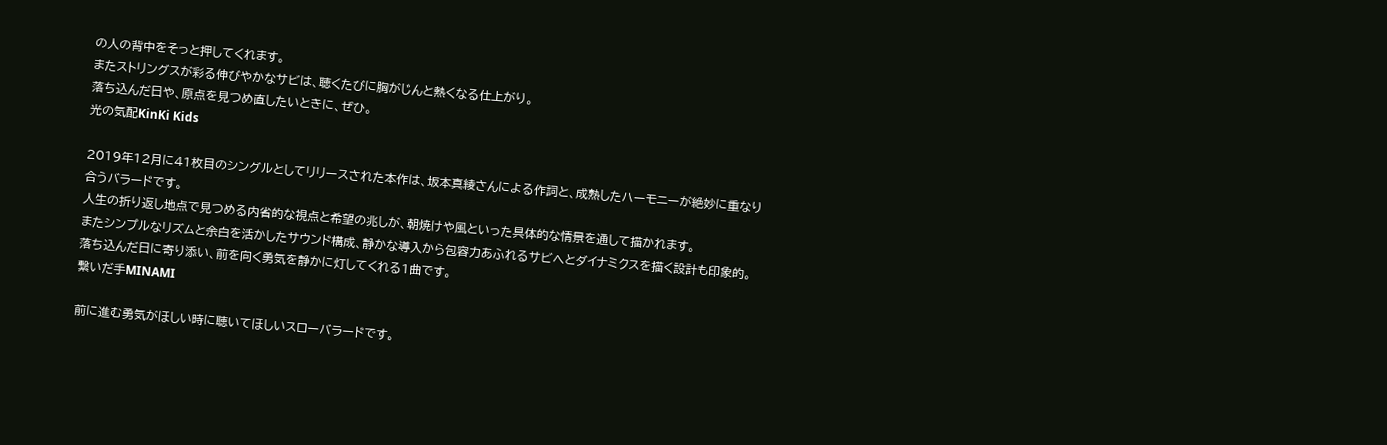の人の背中をそっと押してくれます。
またストリングスが彩る伸びやかなサビは、聴くたびに胸がじんと熱くなる仕上がり。
落ち込んだ日や、原点を見つめ直したいときに、ぜひ。
光の気配KinKi Kids

2019年12月に41枚目のシングルとしてリリースされた本作は、坂本真綾さんによる作詞と、成熟したハーモニーが絶妙に重なり合うバラードです。
人生の折り返し地点で見つめる内省的な視点と希望の兆しが、朝焼けや風といった具体的な情景を通して描かれます。
またシンプルなリズムと余白を活かしたサウンド構成、静かな導入から包容力あふれるサビへとダイナミクスを描く設計も印象的。
落ち込んだ日に寄り添い、前を向く勇気を静かに灯してくれる1曲です。
繋いだ手MINAMI

前に進む勇気がほしい時に聴いてほしいスローバラードです。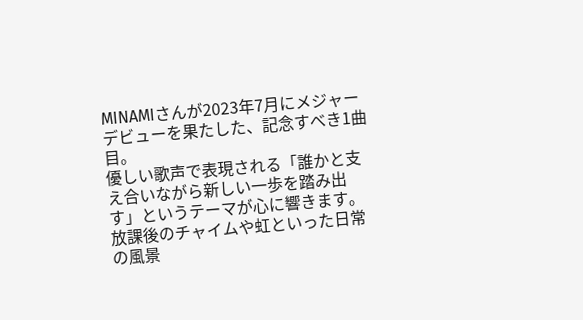MINAMIさんが2023年7月にメジャーデビューを果たした、記念すべき1曲目。
優しい歌声で表現される「誰かと支え合いながら新しい一歩を踏み出す」というテーマが心に響きます。
放課後のチャイムや虹といった日常の風景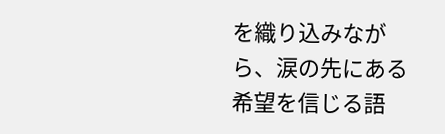を織り込みながら、涙の先にある希望を信じる語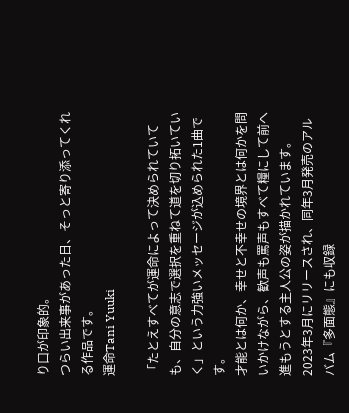り口が印象的。
つらい出来事があった日、そっと寄り添ってくれる作品です。
運命Tani Yuuki

「たとえすべてが運命によって決められていても、自分の意志で選択を重ねて道を切り拓いていく」という力強いメッセージが込められた1曲です。
才能とは何か、幸せと不幸せの境界とは何かを問いかけながら、歓声も罵声もすべて糧にして前へ進もうとする主人公の姿が描かれています。
2023年3月にリリースされ、同年3月発売のアルバム『多面態』にも収録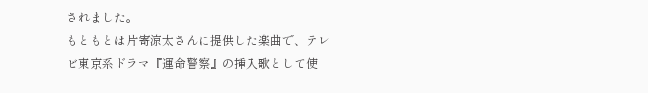されました。
もともとは片寄涼太さんに提供した楽曲で、テレビ東京系ドラマ『運命警察』の挿入歌として使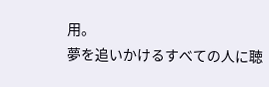用。
夢を追いかけるすべての人に聴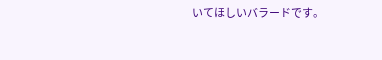いてほしいバラードです。